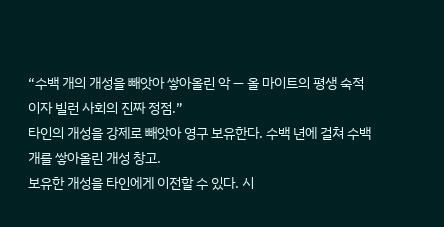“수백 개의 개성을 빼앗아 쌓아올린 악 — 올 마이트의 평생 숙적이자 빌런 사회의 진짜 정점.”
타인의 개성을 강제로 빼앗아 영구 보유한다. 수백 년에 걸쳐 수백 개를 쌓아올린 개성 창고.
보유한 개성을 타인에게 이전할 수 있다. 시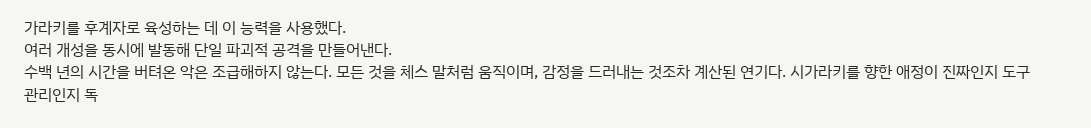가라키를 후계자로 육성하는 데 이 능력을 사용했다.
여러 개성을 동시에 발동해 단일 파괴적 공격을 만들어낸다.
수백 년의 시간을 버텨온 악은 조급해하지 않는다. 모든 것을 체스 말처럼 움직이며, 감정을 드러내는 것조차 계산된 연기다. 시가라키를 향한 애정이 진짜인지 도구 관리인지 독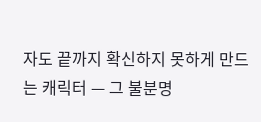자도 끝까지 확신하지 못하게 만드는 캐릭터 — 그 불분명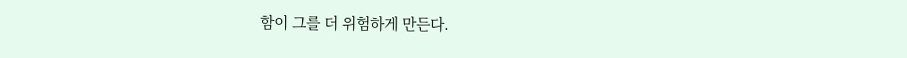함이 그를 더 위험하게 만든다.